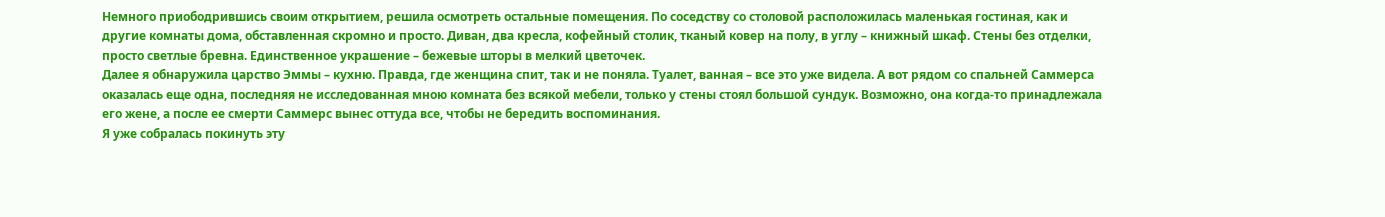Немного приободрившись своим открытием, решила осмотреть остальные помещения. По соседству со столовой расположилась маленькая гостиная, как и другие комнаты дома, обставленная скромно и просто. Диван, два кресла, кофейный столик, тканый ковер на полу, в углу – книжный шкаф. Стены без отделки, просто светлые бревна. Единственное украшение – бежевые шторы в мелкий цветочек.
Далее я обнаружила царство Эммы – кухню. Правда, где женщина спит, так и не поняла. Туалет, ванная – все это уже видела. А вот рядом со спальней Саммерса оказалась еще одна, последняя не исследованная мною комната без всякой мебели, только у стены стоял большой сундук. Возможно, она когда-то принадлежала его жене, а после ее смерти Саммерс вынес оттуда все, чтобы не бередить воспоминания.
Я уже собралась покинуть эту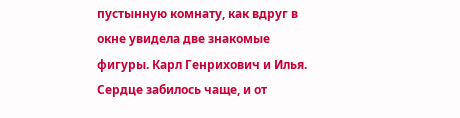пустынную комнату, как вдруг в окне увидела две знакомые фигуры. Карл Генрихович и Илья. Сердце забилось чаще, и от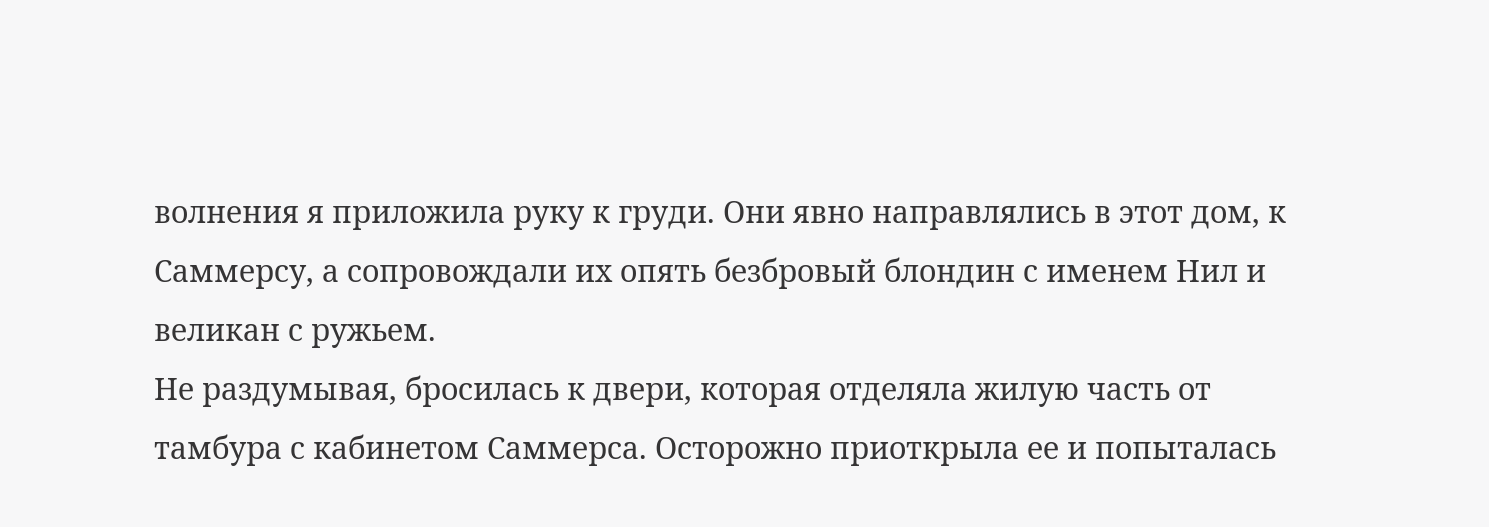волнения я приложила руку к груди. Они явно направлялись в этот дом, к Саммерсу, а сопровождали их опять безбровый блондин с именем Нил и великан с ружьем.
Не раздумывая, бросилась к двери, которая отделяла жилую часть от тамбура с кабинетом Саммерса. Осторожно приоткрыла ее и попыталась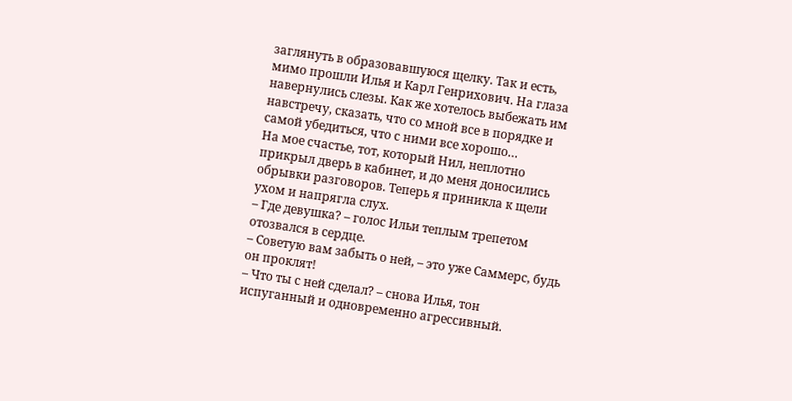заглянуть в образовавшуюся щелку. Так и есть, мимо прошли Илья и Карл Генрихович. На глаза навернулись слезы. Как же хотелось выбежать им навстречу, сказать, что со мной все в порядке и самой убедиться, что с ними все хорошо…
На мое счастье, тот, который Нил, неплотно прикрыл дверь в кабинет, и до меня доносились обрывки разговоров. Теперь я приникла к щели ухом и напрягла слух.
– Где девушка? – голос Ильи теплым трепетом отозвался в сердце.
– Советую вам забыть о ней, – это уже Саммерс, будь он проклят!
– Что ты с ней сделал? – снова Илья, тон испуганный и одновременно агрессивный.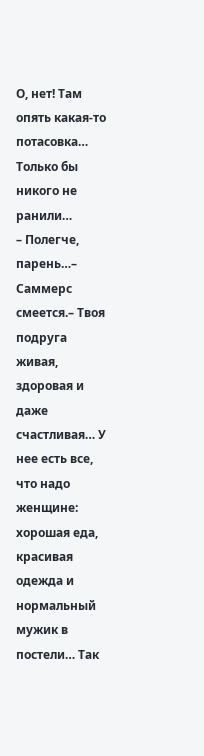О, нет! Там опять какая-то потасовка… Только бы никого не ранили…
– Полегче, парень…– Саммерс смеется.– Твоя подруга живая, здоровая и даже счастливая… У нее есть все, что надо женщине: хорошая еда, красивая одежда и нормальный мужик в постели… Так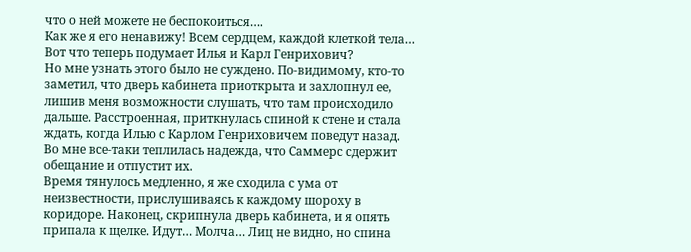что о ней можете не беспокоиться….
Как же я его ненавижу! Всем сердцем, каждой клеткой тела… Вот что теперь подумает Илья и Карл Генрихович?
Но мне узнать этого было не суждено. По-видимому, кто-то заметил, что дверь кабинета приоткрыта и захлопнул ее, лишив меня возможности слушать, что там происходило дальше. Расстроенная, приткнулась спиной к стене и стала ждать, когда Илью с Карлом Генриховичем поведут назад. Во мне все-таки теплилась надежда, что Саммерс сдержит обещание и отпустит их.
Время тянулось медленно, я же сходила с ума от неизвестности, прислушиваясь к каждому шороху в коридоре. Наконец, скрипнула дверь кабинета, и я опять припала к щелке. Идут… Молча… Лиц не видно, но спина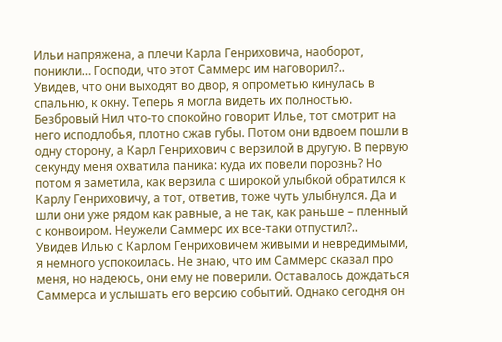Ильи напряжена, а плечи Карла Генриховича, наоборот, поникли… Господи, что этот Саммерс им наговорил?..
Увидев, что они выходят во двор, я опрометью кинулась в спальню, к окну. Теперь я могла видеть их полностью. Безбровый Нил что-то спокойно говорит Илье, тот смотрит на него исподлобья, плотно сжав губы. Потом они вдвоем пошли в одну сторону, а Карл Генрихович с верзилой в другую. В первую секунду меня охватила паника: куда их повели порознь? Но потом я заметила, как верзила с широкой улыбкой обратился к Карлу Генриховичу, а тот, ответив, тоже чуть улыбнулся. Да и шли они уже рядом как равные, а не так, как раньше – пленный с конвоиром. Неужели Саммерс их все-таки отпустил?..
Увидев Илью с Карлом Генриховичем живыми и невредимыми, я немного успокоилась. Не знаю, что им Саммерс сказал про меня, но надеюсь, они ему не поверили. Оставалось дождаться Саммерса и услышать его версию событий. Однако сегодня он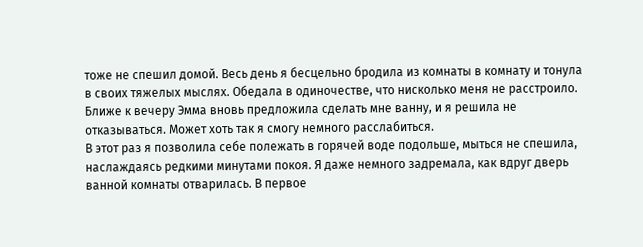тоже не спешил домой. Весь день я бесцельно бродила из комнаты в комнату и тонула в своих тяжелых мыслях. Обедала в одиночестве, что нисколько меня не расстроило. Ближе к вечеру Эмма вновь предложила сделать мне ванну, и я решила не отказываться. Может хоть так я смогу немного расслабиться.
В этот раз я позволила себе полежать в горячей воде подольше, мыться не спешила, наслаждаясь редкими минутами покоя. Я даже немного задремала, как вдруг дверь ванной комнаты отварилась. В первое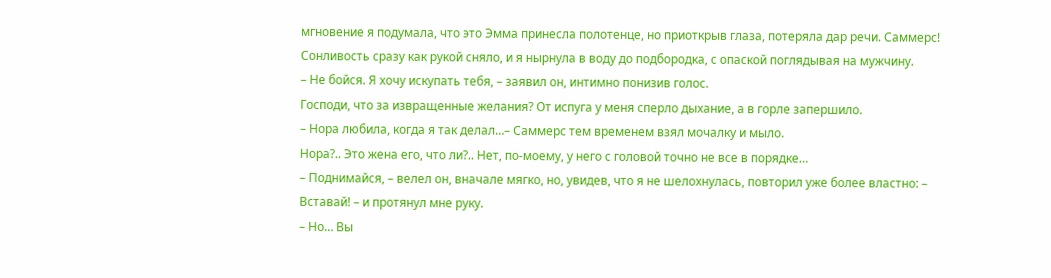мгновение я подумала, что это Эмма принесла полотенце, но приоткрыв глаза, потеряла дар речи. Саммерс!
Сонливость сразу как рукой сняло, и я нырнула в воду до подбородка, с опаской поглядывая на мужчину.
– Не бойся. Я хочу искупать тебя, – заявил он, интимно понизив голос.
Господи, что за извращенные желания? От испуга у меня сперло дыхание, а в горле запершило.
– Нора любила, когда я так делал…– Саммерс тем временем взял мочалку и мыло.
Нора?.. Это жена его, что ли?.. Нет, по-моему, у него с головой точно не все в порядке…
– Поднимайся, – велел он, вначале мягко, но, увидев, что я не шелохнулась, повторил уже более властно: – Вставай! – и протянул мне руку.
– Но… Вы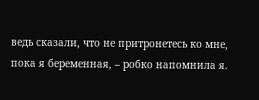ведь сказали, что не притронетесь ко мне, пока я беременная, – робко напомнила я.